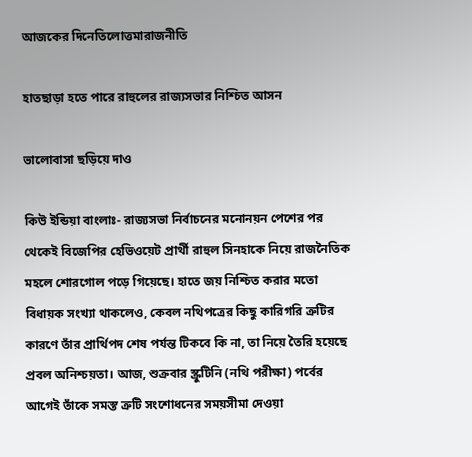আজকের দিনেতিলোত্তমারাজনীতি

হাতছাড়া হতে পারে রাহুলের রাজ্যসভার নিশ্চিত আসন

ভালোবাসা ছড়িয়ে দাও

কিউ ইন্ডিয়া বাংলাঃ- রাজ্যসভা নির্বাচনের মনোনয়ন পেশের পর থেকেই বিজেপির হেভিওয়েট প্রার্থী রাহুল সিনহাকে নিয়ে রাজনৈতিক মহলে শোরগোল পড়ে গিয়েছে। হাতে জয় নিশ্চিত করার মতো বিধায়ক সংখ্যা থাকলেও, কেবল নথিপত্রের কিছু কারিগরি ত্রুটির কারণে তাঁর প্রার্থিপদ শেষ পর্যন্ত টিকবে কি না, তা নিয়ে তৈরি হয়েছে প্রবল অনিশ্চয়তা। আজ, শুক্রবার স্ক্রুটিনি (নথি পরীক্ষা) পর্বের আগেই তাঁকে সমস্ত ত্রুটি সংশোধনের সময়সীমা দেওয়া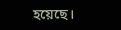হয়েছে।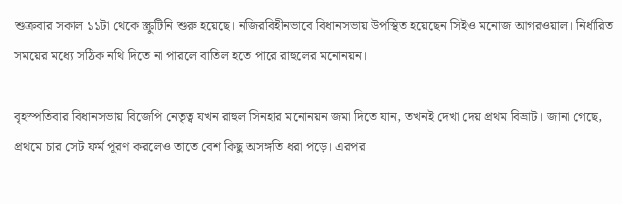শুক্রবার সকাল ১১টা থেকে স্ক্রুটিনি শুরু হয়েছে। নজিরবিহীনভাবে বিধানসভায় উপস্থিত হয়েছেন সিইও মনোজ আগরওয়াল। নির্ধারিত সময়ের মধ্যে সঠিক নথি দিতে না পারলে বাতিল হতে পারে রাহুলের মনোনয়ন।

বৃহস্পতিবার বিধানসভায় বিজেপি নেতৃত্ব যখন রাহুল সিনহার মনোনয়ন জমা দিতে যান, তখনই দেখা দেয় প্রথম বিভ্রাট। জানা গেছে, প্রথমে চার সেট ফর্ম পূরণ করলেও তাতে বেশ কিছু অসঙ্গতি ধরা পড়ে। এরপর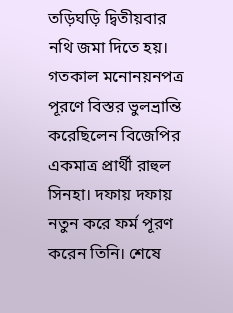তড়িঘড়ি দ্বিতীয়বার নথি জমা দিতে হয়। গতকাল মনোনয়নপত্র পূরণে বিস্তর ভুলভ্রান্তি করেছিলেন বিজেপির একমাত্র প্রার্থী রাহুল সিনহা। দফায় দফায় নতুন করে ফর্ম পূরণ করেন তিনি। শেষে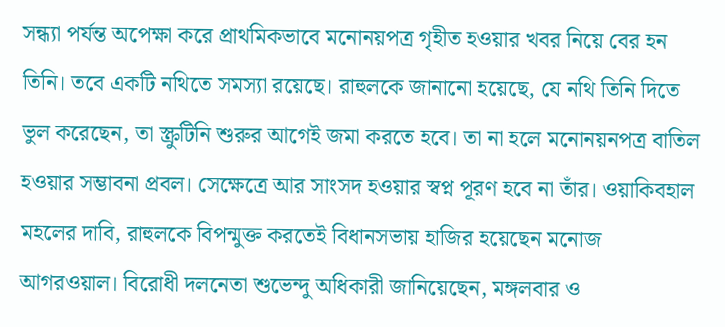সন্ধ‌্যা পর্যন্ত অপেক্ষা করে প্রাথমিকভাবে মনোনয়পত্র গৃহীত হওয়ার খবর নিয়ে বের হন তিনি। তবে একটি নথিতে সমস্যা রয়েছে। রাহুলকে জানানো হয়েছে, যে নথি তিনি দিতে ভুল করেছেন, তা স্ক্রুটিনি শুরুর আগেই জমা করতে হবে। তা না হলে মনোনয়নপত্র বাতিল হওয়ার সম্ভাবনা প্রবল। সেক্ষেত্রে আর সাংসদ হওয়ার স্বপ্ন পূরণ হবে না তাঁর। ওয়াকিবহাল মহলের দাবি, রাহুলকে বিপন্মুক্ত করতেই বিধানসভায় হাজির হয়েছেন মনোজ আগরওয়াল। বিরোধী দলনেতা শুভেন্দু অধিকারী জানিয়েছেন, মঙ্গলবার ও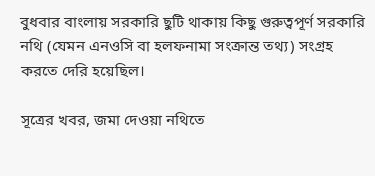বুধবার বাংলায় সরকারি ছুটি থাকায় কিছু গুরুত্বপূর্ণ সরকারি নথি (যেমন এনওসি বা হলফনামা সংক্রান্ত তথ্য) সংগ্রহ করতে দেরি হয়েছিল।

সূত্রের খবর, জমা দেওয়া নথিতে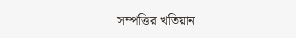সম্পত্তির খতিয়ান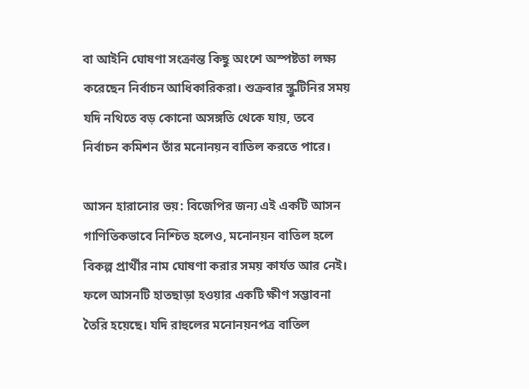বা আইনি ঘোষণা সংক্রান্ত কিছু অংশে অস্পষ্টতা লক্ষ্য করেছেন নির্বাচন আধিকারিকরা। শুক্রবার স্ক্রুটিনির সময় যদি নথিতে বড় কোনো অসঙ্গতি থেকে যায়, তবে নির্বাচন কমিশন তাঁর মনোনয়ন বাতিল করতে পারে।

আসন হারানোর ভয়: বিজেপির জন্য এই একটি আসন গাণিতিকভাবে নিশ্চিত হলেও, মনোনয়ন বাতিল হলে বিকল্প প্রার্থীর নাম ঘোষণা করার সময় কার্যত আর নেই। ফলে আসনটি হাতছাড়া হওয়ার একটি ক্ষীণ সম্ভাবনা তৈরি হয়েছে। যদি রাহুলের মনোনয়নপত্র বাতিল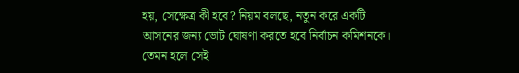হয়, সেক্ষেত্র কী হবে? নিয়ম বলছে, নতুন করে একটি আসনের জন‌্য ভোট ঘোষণা করতে হবে নির্বাচন কমিশনকে। তেমন হলে সেই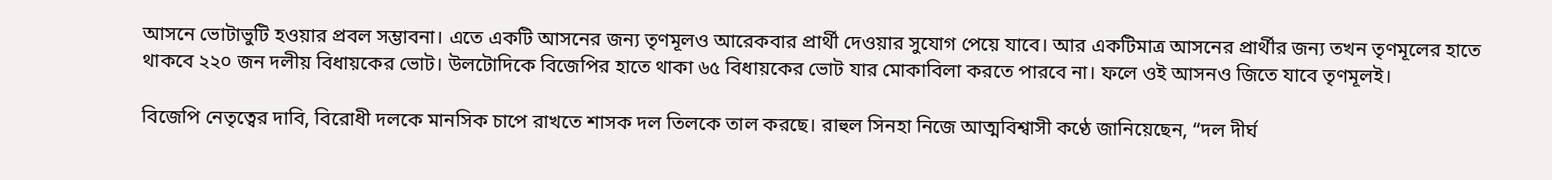আসনে ভোটাভুটি হওয়ার প্রবল সম্ভাবনা। এতে একটি আসনের জন‌্য তৃণমূলও আরেকবার প্রার্থী দেওয়ার সুযোগ পেয়ে যাবে। আর একটিমাত্র আসনের প্রার্থীর জন‌্য তখন তৃণমূলের হাতে থাকবে ২২০ জন দলীয় বিধায়কের ভোট। উলটোদিকে বিজেপির হাতে থাকা ৬৫ বিধায়কের ভোট যার মোকাবিলা করতে পারবে না। ফলে ওই আসনও জিতে যাবে তৃণমূলই।

বিজেপি নেতৃত্বের দাবি, বিরোধী দলকে মানসিক চাপে রাখতে শাসক দল তিলকে তাল করছে। রাহুল সিনহা নিজে আত্মবিশ্বাসী কণ্ঠে জানিয়েছেন, “দল দীর্ঘ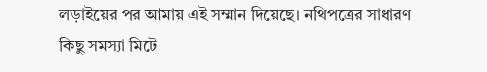লড়াইয়ের পর আমায় এই সম্মান দিয়েছে। নথিপত্রের সাধারণ কিছু সমস্যা মিটে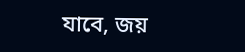যাবে, জয়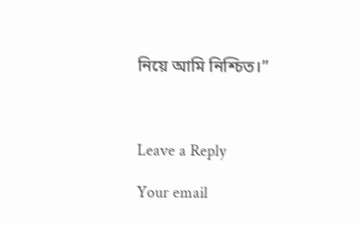নিয়ে আমি নিশ্চিত।”



Leave a Reply

Your email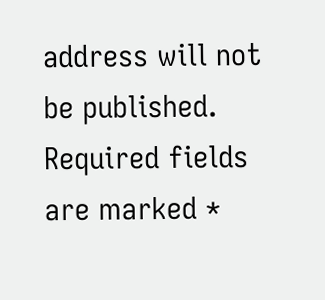address will not be published. Required fields are marked *